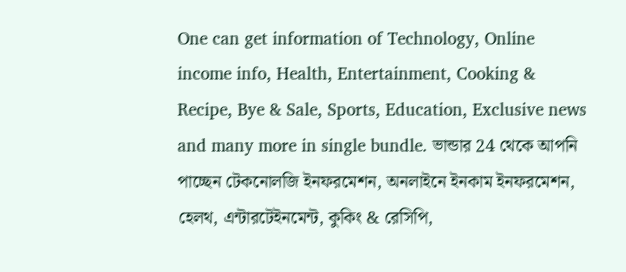One can get information of Technology, Online income info, Health, Entertainment, Cooking & Recipe, Bye & Sale, Sports, Education, Exclusive news and many more in single bundle. ভান্ডার 24 থেকে আপনি পাচ্ছেন টেকনোলজি ইনফরমেশন, অনলাইনে ইনকাম ইনফরমেশন, হেলথ, এন্টারটেইনমেন্ট, কুকিং & রেসিপি,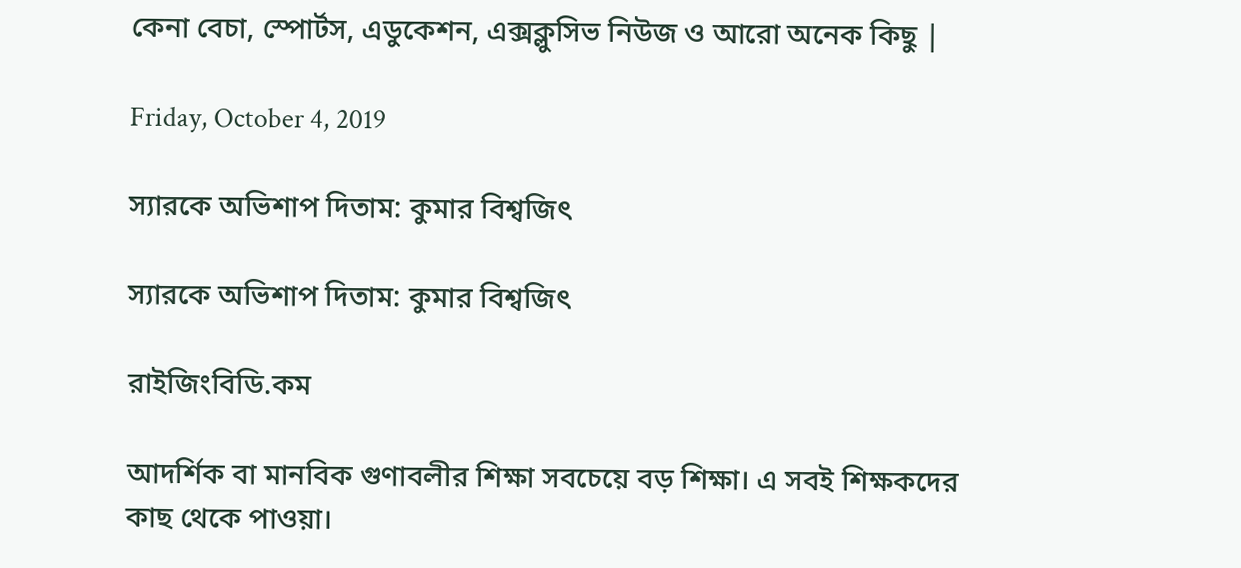কেনা বেচা, স্পোর্টস, এডুকেশন, এক্সক্লুসিভ নিউজ ও আরো অনেক কিছু |

Friday, October 4, 2019

স্যারকে অভিশাপ দিতাম: কুমার বিশ্বজিৎ

স্যারকে অভিশাপ দিতাম: কুমার বিশ্বজিৎ

রাইজিংবিডি.কম

আদর্শিক বা মানবিক গুণাবলীর শিক্ষা সবচেয়ে বড় শিক্ষা। এ সবই শিক্ষকদের কাছ থেকে পাওয়া।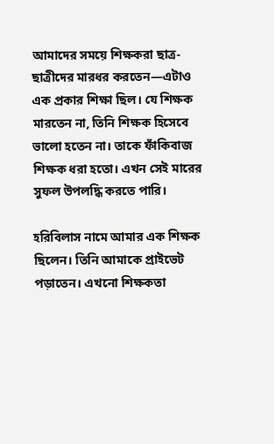আমাদের সময়ে শিক্ষকরা ছাত্র-ছাত্রীদের মারধর করতেন—এটাও এক প্রকার শিক্ষা ছিল। যে শিক্ষক মারতেন না, তিনি শিক্ষক হিসেবে ভালো হতেন না। তাকে ফাঁকিবাজ শিক্ষক ধরা হতো। এখন সেই মারের সুফল উপলদ্ধি করতে পারি।

হরিবিলাস নামে আমার এক শিক্ষক ছিলেন। তিনি আমাকে প্রাইভেট পড়াতেন। এখনো শিক্ষকতা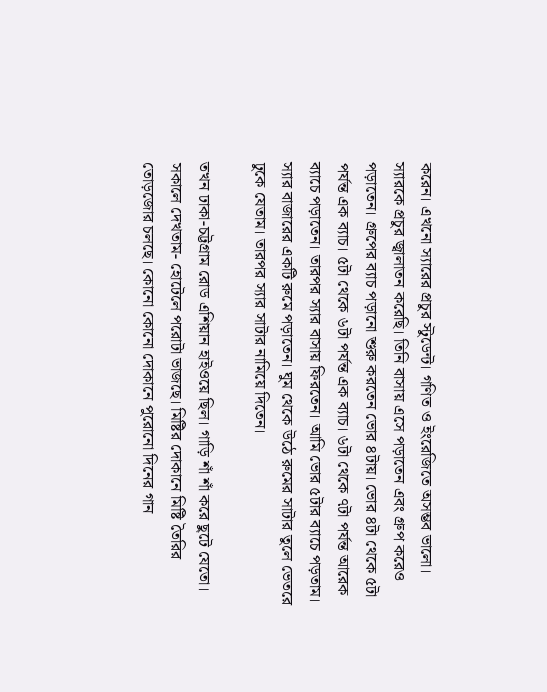করেন। এখনো স্যারের প্রচুর স্টুডেন্ট। গণিত ও ইংরেজিতে অসম্ভব ভালো। স্যারকে প্রচুর জ্বালাতন করেছি। তিনি বাসায় এসে পড়াতেন এবং গ্রুপ করেও পড়াতেন। গ্রুপের ব্যাচ পড়ানো শুরু করতেন ভোর ৪টায়। ভোর ৪টা থেকে ৫টা পর্যন্ত এক ব্যাচ। ৫টা থেকে ৬টা পর্যন্ত এক ব্যাচ। ৬টা থেকে ৭টা পর্যন্ত আরেক ব্যাচে পড়াতেন। তারপর স্যার বাসায় ফিরতেন। আমি ভোর ৫টার ব্যাচে পড়তাম। স্যার বাজারের একটি রুমে পড়াতেন। ঘুম থেকে উঠে রুমের সাটার তুলে ভেতরে ঢুকে যেতাম। তারপর স্যার সাটার নামিয়ে দিতেন।

তখন ঢাকা-চট্টগ্রাম রোড এশিয়ান হাইওয়ে ছিল। গাড়ি শাঁ শাঁ করে ছুটে যেতো। সকালে দেখতাম- হোটেলে পরোটা ভাজছে। মিষ্টির দোকানে মিষ্টি তৈরির তোড়জোর চলছে। কোনো কোনো দোকানে পুরোনো দিনের গান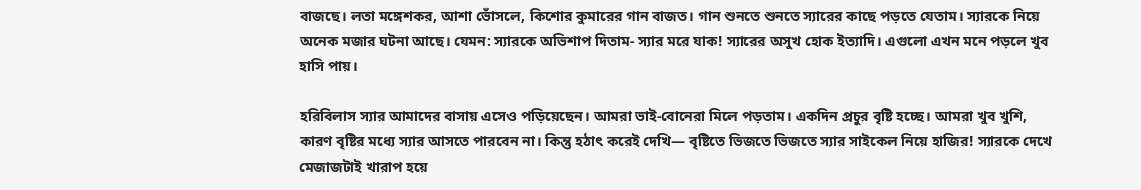বাজছে। লতা মঙ্গেশকর, আশা ভোঁসলে, কিশোর কুমারের গান বাজত। গান শুনতে শুনতে স্যারের কাছে পড়তে যেতাম। স্যারকে নিয়ে অনেক মজার ঘটনা আছে। যেমন: স্যারকে অভিশাপ দিতাম- স্যার মরে যাক! স্যারের অসুখ হোক ইত্যাদি। এগুলো এখন মনে পড়লে খুব হাসি পায়।

হরিবিলাস স্যার আমাদের বাসায় এসেও পড়িয়েছেন। আমরা ভাই-বোনেরা মিলে পড়তাম। একদিন প্রচুর বৃষ্টি হচ্ছে। আমরা খুব খুশি, কারণ বৃষ্টির মধ্যে স্যার আসতে পারবেন না। কিন্তু হঠাৎ করেই দেখি— বৃষ্টিতে ভিজতে ভিজতে স্যার সাইকেল নিয়ে হাজির! স্যারকে দেখে মেজাজটাই খারাপ হয়ে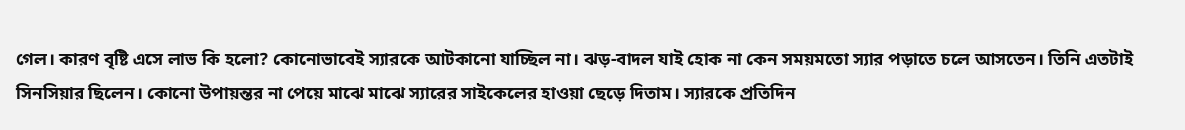গেল। কারণ বৃষ্টি এসে লাভ কি হলো? কোনোভাবেই স্যারকে আটকানো যাচ্ছিল না। ঝড়-বাদল যাই হোক না কেন সময়মতো স্যার পড়াতে চলে আসতেন। তিনি এতটাই সিনসিয়ার ছিলেন। কোনো উপায়ন্তর না পেয়ে মাঝে মাঝে স্যারের সাইকেলের হাওয়া ছেড়ে দিতাম। স্যারকে প্রতিদিন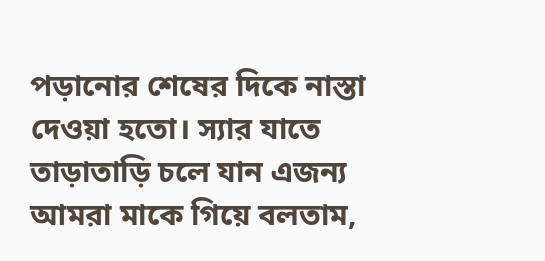পড়ানোর শেষের দিকে নাস্তা দেওয়া হতো। স্যার যাতে তাড়াতাড়ি চলে যান এজন্য আমরা মাকে গিয়ে বলতাম,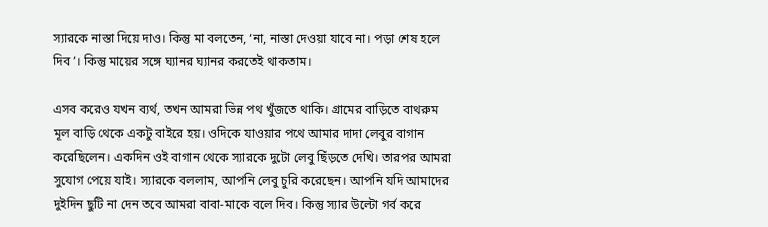স্যারকে নাস্তা দিয়ে দাও। কিন্তু মা বলতেন, ‘না, নাস্তা দেওয়া যাবে না। পড়া শেষ হলে দিব’। কিন্তু মায়ের সঙ্গে ঘ্যানর ঘ্যানর করতেই থাকতাম।

এসব করেও যখন ব্যর্থ, তখন আমরা ভিন্ন পথ খুঁজতে থাকি। গ্রামের বাড়িতে বাথরুম মূল বাড়ি থেকে একটু বাইরে হয়। ওদিকে যাওয়ার পথে আমার দাদা লেবুর বাগান করেছিলেন। একদিন ওই বাগান থেকে স্যারকে দুটো লেবু ছিঁড়তে দেখি। তারপর আমরা সুযোগ পেয়ে যাই। স্যারকে বললাম, আপনি লেবু চুরি করেছেন। আপনি যদি আমাদের দুইদিন ছুটি না দেন তবে আমরা বাবা-মাকে বলে দিব। কিন্তু স্যার উল্টো গর্ব করে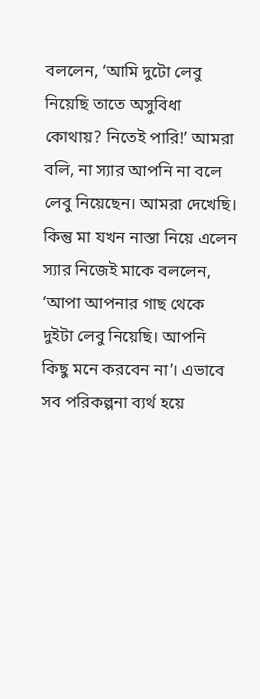বললেন, ‘আমি দুটো লেবু নিয়েছি তাতে অসুবিধা কোথায়? নিতেই পারি!’ আমরা বলি, না স্যার আপনি না বলে লেবু নিয়েছেন। আমরা দেখেছি। কিন্তু মা যখন নাস্তা নিয়ে এলেন স্যার নিজেই মাকে বললেন, ‘আপা আপনার গাছ থেকে দুইটা লেবু নিয়েছি। আপনি কিছু মনে করবেন না’। এভাবে সব পরিকল্পনা ব্যর্থ হয়ে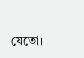যেতো।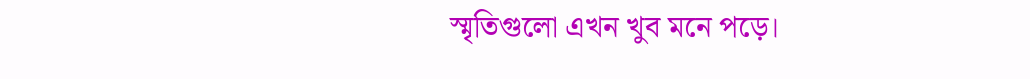স্মৃতিগুলো এখন খুব মনে পড়ে।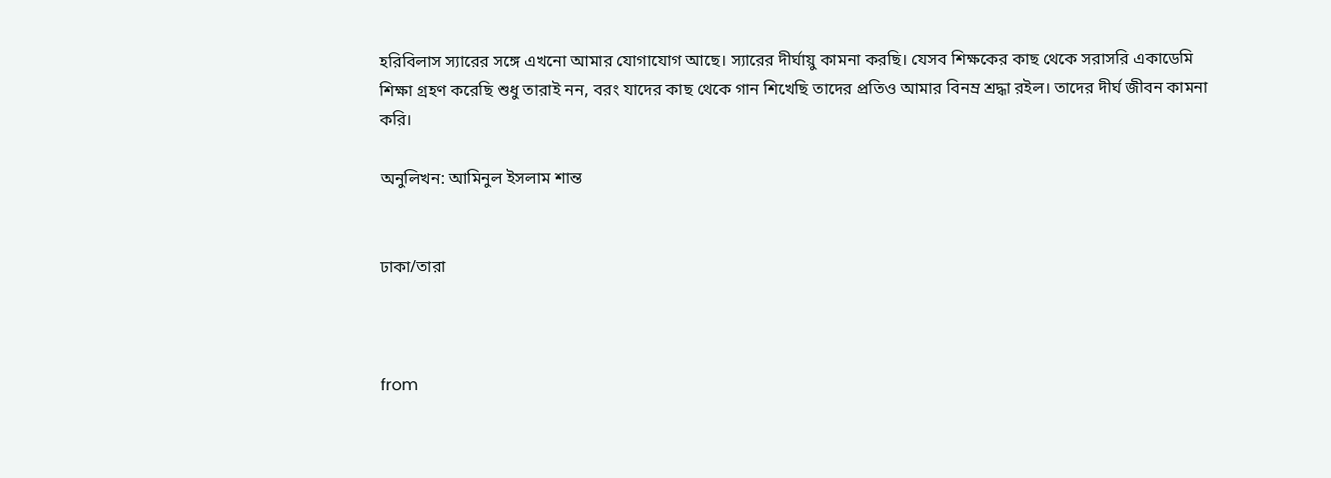হরিবিলাস স্যারের সঙ্গে এখনো আমার যোগাযোগ আছে। স্যারের দীর্ঘায়ু কামনা করছি। যেসব শিক্ষকের কাছ থেকে সরাসরি একাডেমি শিক্ষা গ্রহণ করেছি শুধু তারাই নন, বরং যাদের কাছ থেকে গান শিখেছি তাদের প্রতিও আমার বিনম্র শ্রদ্ধা রইল। তাদের দীর্ঘ জীবন কামনা করি।

অনুলিখন: আমিনুল ইসলাম শান্ত


ঢাকা/তারা



from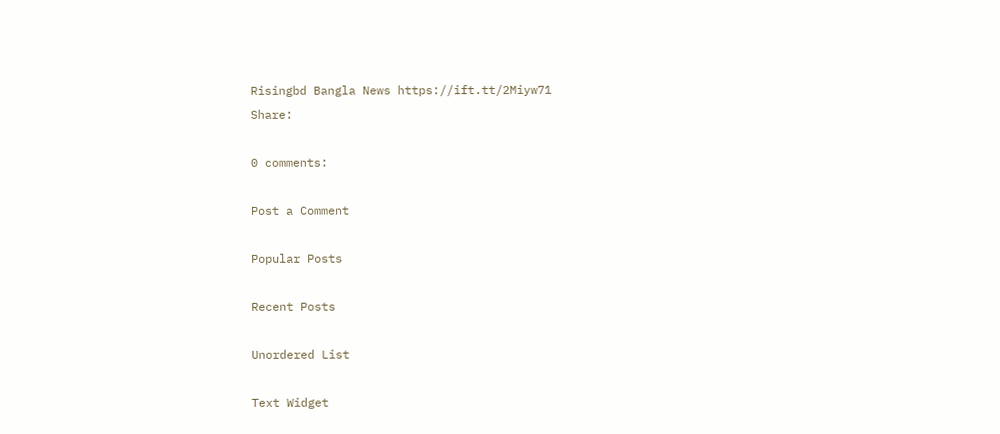Risingbd Bangla News https://ift.tt/2Miyw71
Share:

0 comments:

Post a Comment

Popular Posts

Recent Posts

Unordered List

Text Widget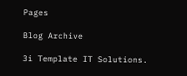Pages

Blog Archive

3i Template IT Solutions.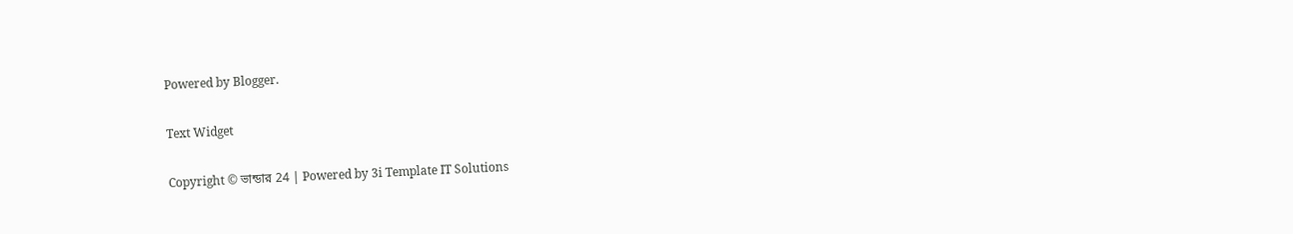Powered by Blogger.

Text Widget

Copyright © ভান্ডার 24 | Powered by 3i Template IT Solutions